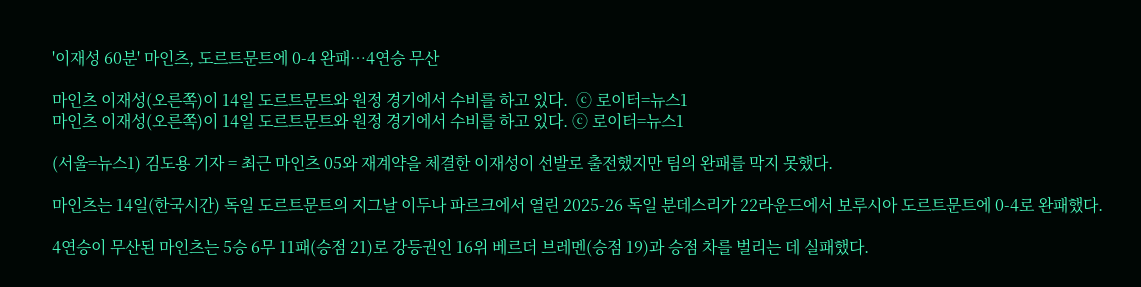'이재성 60분' 마인츠, 도르트문트에 0-4 완패…4연승 무산

마인츠 이재성(오른쪽)이 14일 도르트문트와 원정 경기에서 수비를 하고 있다.  ⓒ 로이터=뉴스1
마인츠 이재성(오른쪽)이 14일 도르트문트와 원정 경기에서 수비를 하고 있다. ⓒ 로이터=뉴스1

(서울=뉴스1) 김도용 기자 = 최근 마인츠 05와 재계약을 체결한 이재성이 선발로 출전했지만 팀의 완패를 막지 못했다.

마인츠는 14일(한국시간) 독일 도르트문트의 지그날 이두나 파르크에서 열린 2025-26 독일 분데스리가 22라운드에서 보루시아 도르트문트에 0-4로 완패했다.

4연승이 무산된 마인츠는 5승 6무 11패(승점 21)로 강등권인 16위 베르더 브레멘(승점 19)과 승점 차를 벌리는 데 실패했다.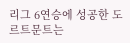리그 6연승에 성공한 도르트문트는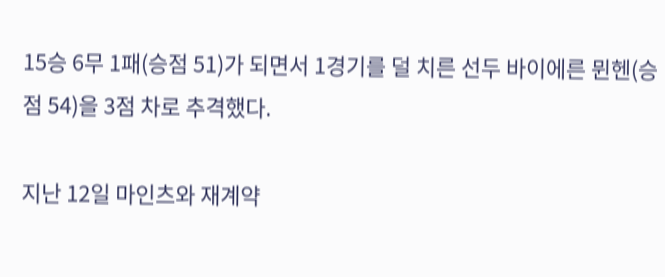15승 6무 1패(승점 51)가 되면서 1경기를 덜 치른 선두 바이에른 뮌헨(승점 54)을 3점 차로 추격했다.

지난 12일 마인츠와 재계약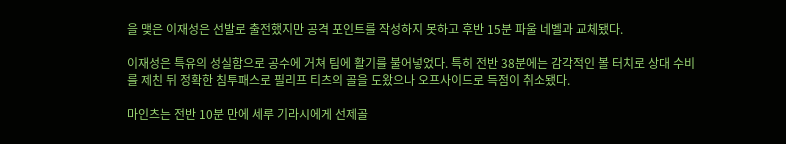을 맺은 이재성은 선발로 출전했지만 공격 포인트를 작성하지 못하고 후반 15분 파울 네벨과 교체됐다.

이재성은 특유의 성실함으로 공수에 거쳐 팀에 활기를 불어넣었다. 특히 전반 38분에는 감각적인 볼 터치로 상대 수비를 제친 뒤 정확한 침투패스로 필리프 티츠의 골을 도왔으나 오프사이드로 득점이 취소됐다.

마인츠는 전반 10분 만에 세루 기라시에게 선제골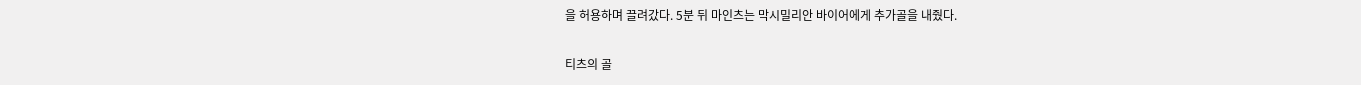을 허용하며 끌려갔다. 5분 뒤 마인츠는 막시밀리안 바이어에게 추가골을 내줬다.

티츠의 골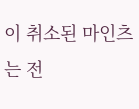이 취소된 마인츠는 전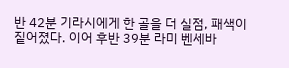반 42분 기라시에게 한 골을 더 실점, 패색이 짙어졌다. 이어 후반 39분 라미 벤세바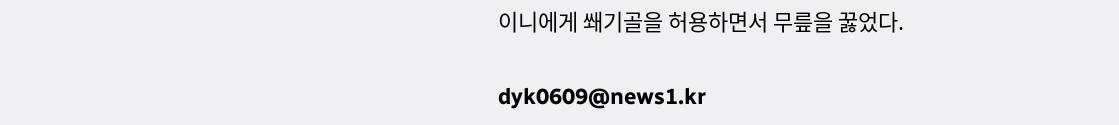이니에게 쐐기골을 허용하면서 무릎을 꿇었다.

dyk0609@news1.kr